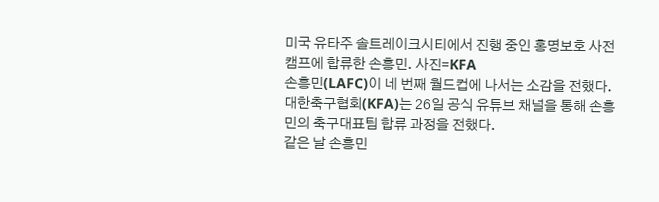미국 유타주 솔트레이크시티에서 진행 중인 홍명보호 사전캠프에 합류한 손흥민. 사진=KFA
손흥민(LAFC)이 네 번째 월드컵에 나서는 소감을 전했다.
대한축구협회(KFA)는 26일 공식 유튜브 채널을 통해 손흥민의 축구대표팀 합류 과정을 전했다.
같은 날 손흥민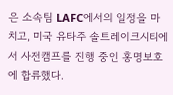은 소속팀 LAFC에서의 일정을 마치고, 미국 유타주 솔트레이크시티에서 사전캠프를 진행 중인 홍명보호에 합류했다.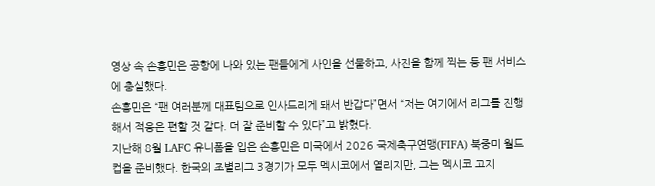영상 속 손흥민은 공항에 나와 있는 팬들에게 사인을 선물하고, 사진을 함께 찍는 등 팬 서비스에 충실했다.
손흥민은 “팬 여러분께 대표팀으로 인사드리게 돼서 반갑다”면서 “저는 여기에서 리그를 진행해서 적응은 편할 것 같다. 더 잘 준비할 수 있다”고 밝혔다.
지난해 8월 LAFC 유니폼을 입은 손흥민은 미국에서 2026 국제축구연맹(FIFA) 북중미 월드컵을 준비했다. 한국의 조별리그 3경기가 모두 멕시코에서 열리지만, 그는 멕시코 고지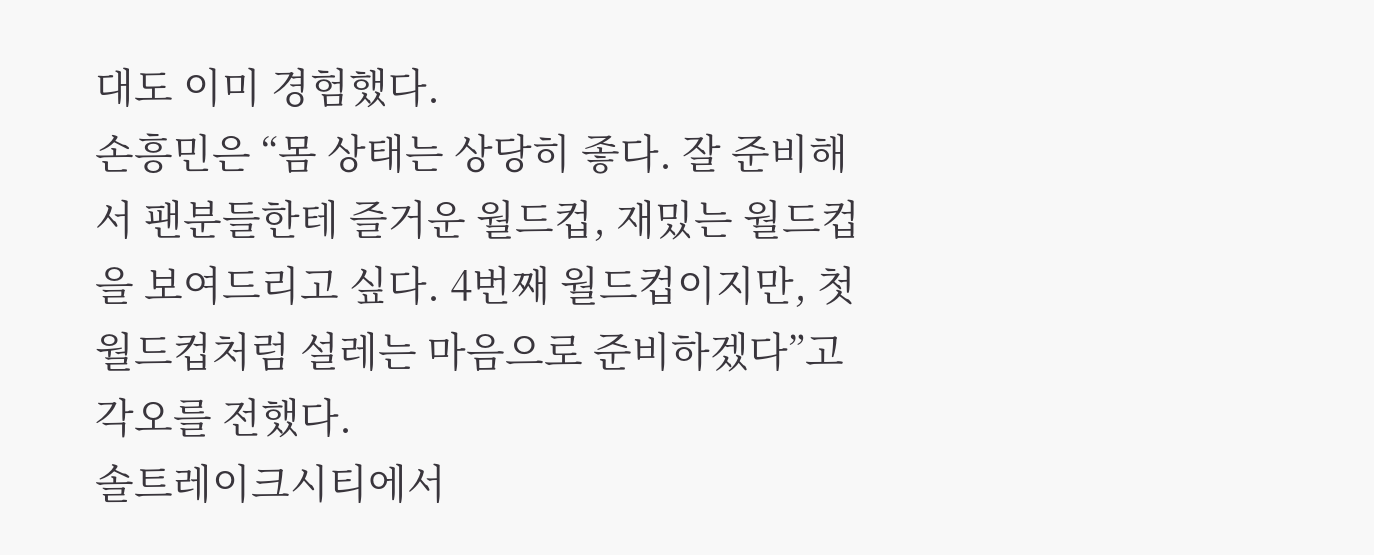대도 이미 경험했다.
손흥민은 “몸 상태는 상당히 좋다. 잘 준비해서 팬분들한테 즐거운 월드컵, 재밌는 월드컵을 보여드리고 싶다. 4번째 월드컵이지만, 첫 월드컵처럼 설레는 마음으로 준비하겠다”고 각오를 전했다.
솔트레이크시티에서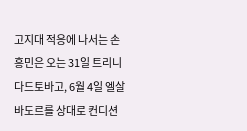고지대 적응에 나서는 손흥민은 오는 31일 트리니다드토바고, 6월 4일 엘살바도르를 상대로 컨디션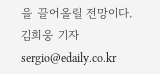을 끌어올릴 전망이다.
김희웅 기자 sergio@edaily.co.kr